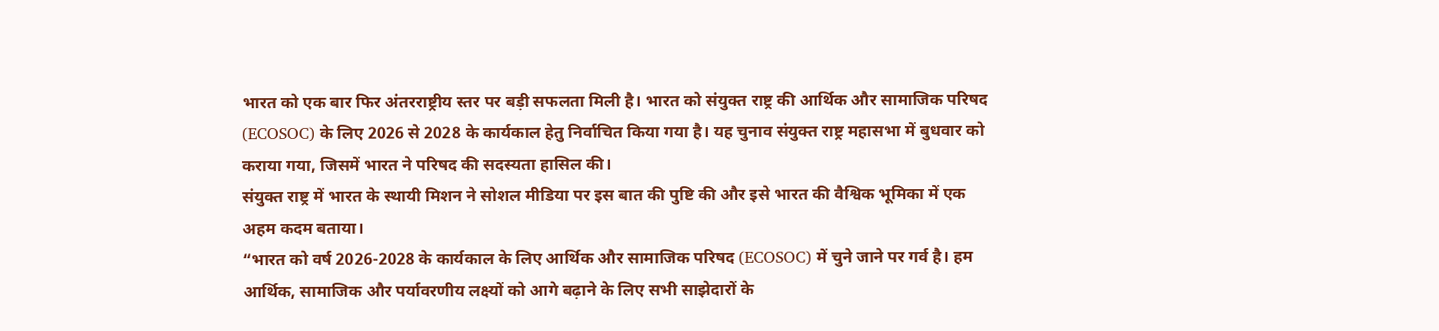भारत को एक बार फिर अंतरराष्ट्रीय स्तर पर बड़ी सफलता मिली है। भारत को संयुक्त राष्ट्र की आर्थिक और सामाजिक परिषद (ECOSOC) के लिए 2026 से 2028 के कार्यकाल हेतु निर्वाचित किया गया है। यह चुनाव संयुक्त राष्ट्र महासभा में बुधवार को कराया गया, जिसमें भारत ने परिषद की सदस्यता हासिल की।
संयुक्त राष्ट्र में भारत के स्थायी मिशन ने सोशल मीडिया पर इस बात की पुष्टि की और इसे भारत की वैश्विक भूमिका में एक अहम कदम बताया।
“भारत को वर्ष 2026-2028 के कार्यकाल के लिए आर्थिक और सामाजिक परिषद (ECOSOC) में चुने जाने पर गर्व है। हम आर्थिक, सामाजिक और पर्यावरणीय लक्ष्यों को आगे बढ़ाने के लिए सभी साझेदारों के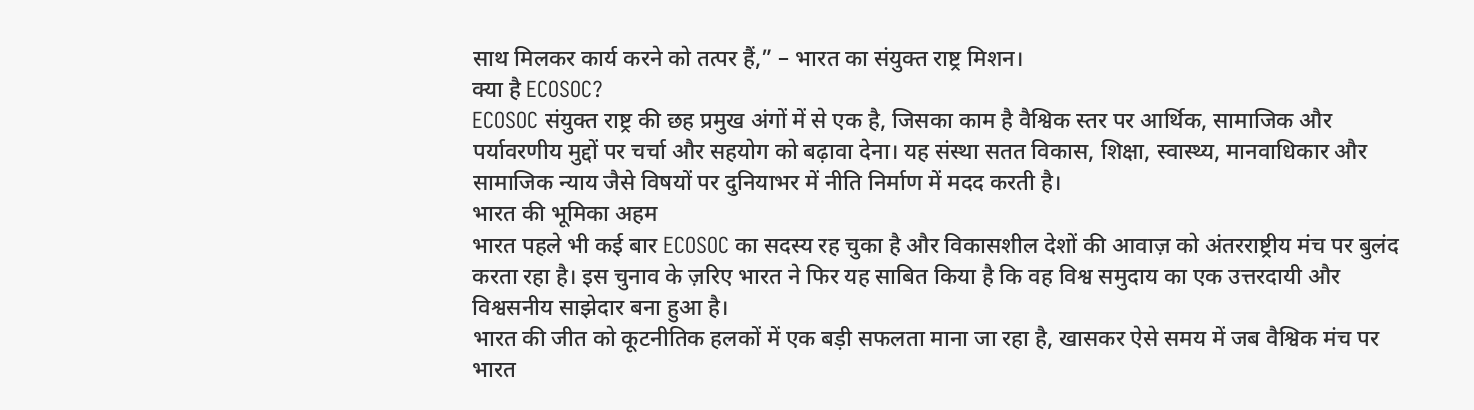साथ मिलकर कार्य करने को तत्पर हैं,” – भारत का संयुक्त राष्ट्र मिशन।
क्या है ECOSOC?
ECOSOC संयुक्त राष्ट्र की छह प्रमुख अंगों में से एक है, जिसका काम है वैश्विक स्तर पर आर्थिक, सामाजिक और पर्यावरणीय मुद्दों पर चर्चा और सहयोग को बढ़ावा देना। यह संस्था सतत विकास, शिक्षा, स्वास्थ्य, मानवाधिकार और सामाजिक न्याय जैसे विषयों पर दुनियाभर में नीति निर्माण में मदद करती है।
भारत की भूमिका अहम
भारत पहले भी कई बार ECOSOC का सदस्य रह चुका है और विकासशील देशों की आवाज़ को अंतरराष्ट्रीय मंच पर बुलंद करता रहा है। इस चुनाव के ज़रिए भारत ने फिर यह साबित किया है कि वह विश्व समुदाय का एक उत्तरदायी और विश्वसनीय साझेदार बना हुआ है।
भारत की जीत को कूटनीतिक हलकों में एक बड़ी सफलता माना जा रहा है, खासकर ऐसे समय में जब वैश्विक मंच पर भारत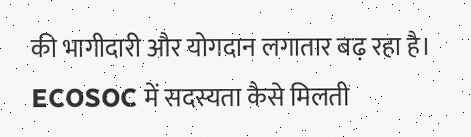की भागीदारी और योगदान लगातार बढ़ रहा है।
ECOSOC में सदस्यता कैसे मिलती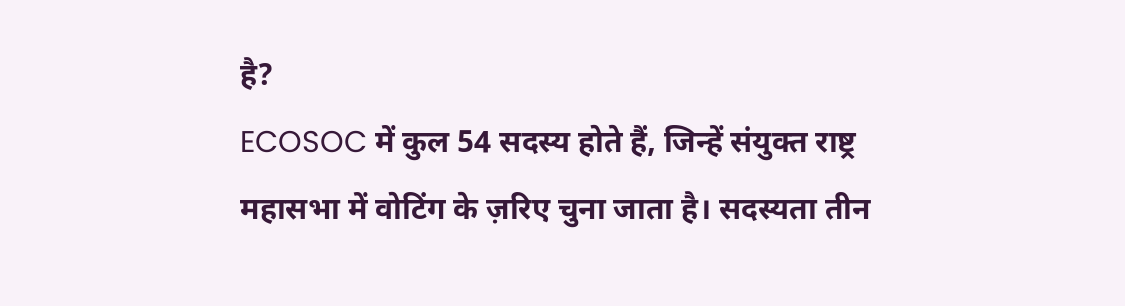है?
ECOSOC में कुल 54 सदस्य होते हैं, जिन्हें संयुक्त राष्ट्र महासभा में वोटिंग के ज़रिए चुना जाता है। सदस्यता तीन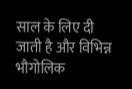साल के लिए दी जाती है और विभिन्न भौगोलिक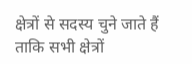क्षेत्रों से सदस्य चुने जाते हैं ताकि सभी क्षेत्रों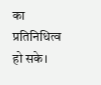का प्रतिनिधित्व हो सके।